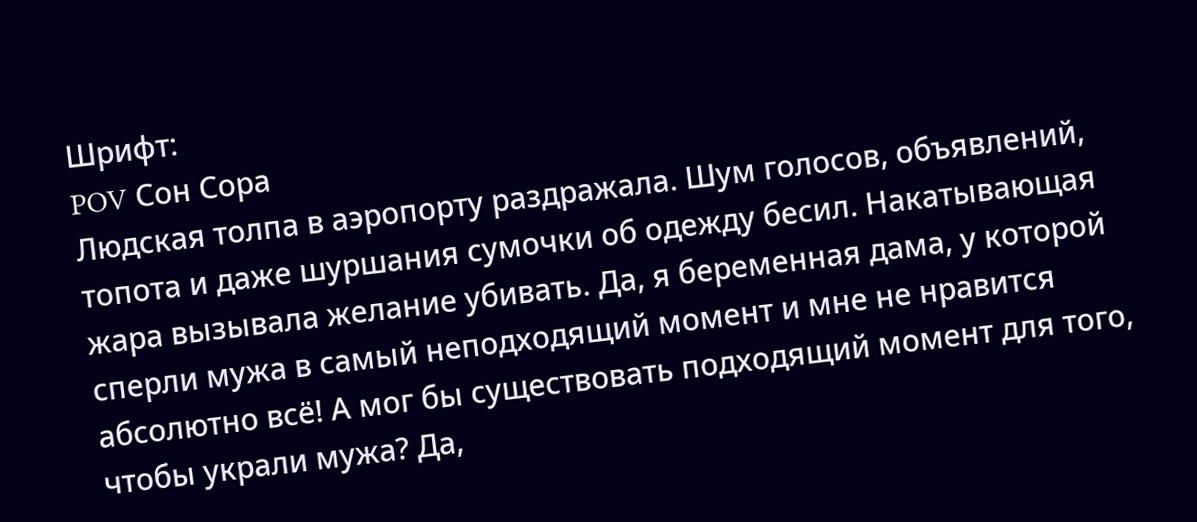Шрифт:
POV Сон Сора
Людская толпа в аэропорту раздражала. Шум голосов, объявлений, топота и даже шуршания сумочки об одежду бесил. Накатывающая жара вызывала желание убивать. Да, я беременная дама, у которой сперли мужа в самый неподходящий момент и мне не нравится абсолютно всё! А мог бы существовать подходящий момент для того, чтобы украли мужа? Да,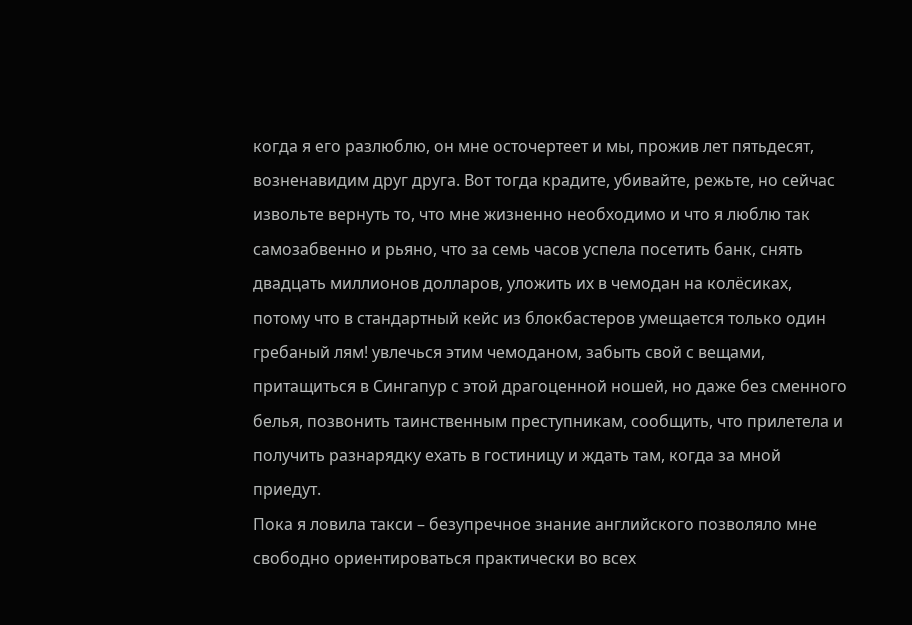когда я его разлюблю, он мне осточертеет и мы, прожив лет пятьдесят, возненавидим друг друга. Вот тогда крадите, убивайте, режьте, но сейчас извольте вернуть то, что мне жизненно необходимо и что я люблю так самозабвенно и рьяно, что за семь часов успела посетить банк, снять двадцать миллионов долларов, уложить их в чемодан на колёсиках, потому что в стандартный кейс из блокбастеров умещается только один гребаный лям! увлечься этим чемоданом, забыть свой с вещами, притащиться в Сингапур с этой драгоценной ношей, но даже без сменного белья, позвонить таинственным преступникам, сообщить, что прилетела и получить разнарядку ехать в гостиницу и ждать там, когда за мной приедут.
Пока я ловила такси – безупречное знание английского позволяло мне свободно ориентироваться практически во всех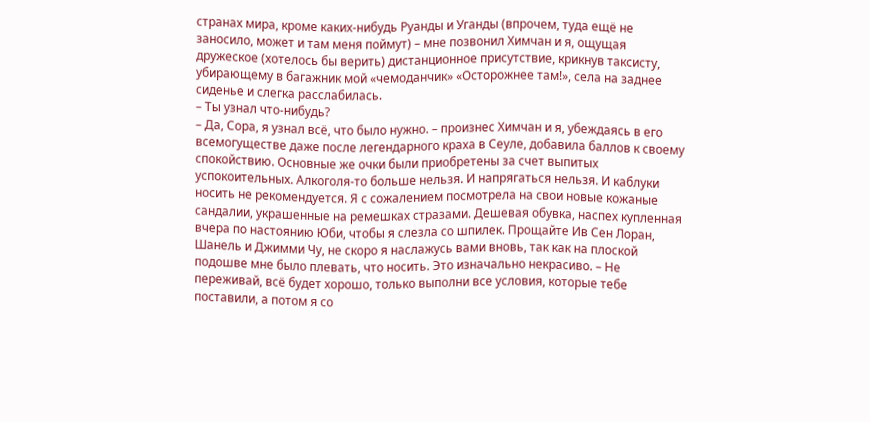странах мира, кроме каких-нибудь Руанды и Уганды (впрочем, туда ещё не заносило, может и там меня поймут) – мне позвонил Химчан и я, ощущая дружеское (хотелось бы верить) дистанционное присутствие, крикнув таксисту, убирающему в багажник мой «чемоданчик» «Осторожнее там!», села на заднее сиденье и слегка расслабилась.
– Ты узнал что-нибудь?
– Да, Сора, я узнал всё, что было нужно. – произнес Химчан и я, убеждаясь в его всемогуществе даже после легендарного краха в Сеуле, добавила баллов к своему спокойствию. Основные же очки были приобретены за счет выпитых успокоительных. Алкоголя-то больше нельзя. И напрягаться нельзя. И каблуки носить не рекомендуется. Я с сожалением посмотрела на свои новые кожаные сандалии, украшенные на ремешках стразами. Дешевая обувка, наспех купленная вчера по настоянию Юби, чтобы я слезла со шпилек. Прощайте Ив Сен Лоран, Шанель и Джимми Чу, не скоро я наслажусь вами вновь, так как на плоской подошве мне было плевать, что носить. Это изначально некрасиво. – Не переживай, всё будет хорошо, только выполни все условия, которые тебе поставили, а потом я со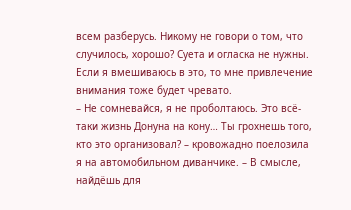всем разберусь. Никому не говори о том, что случилось, хорошо? Суета и огласка не нужны. Если я вмешиваюсь в это, то мне привлечение внимания тоже будет чревато.
– Не сомневайся, я не проболтаюсь. Это всё-таки жизнь Донуна на кону… Ты грохнешь того, кто это организовал? – кровожадно поелозила я на автомобильном диванчике. – В смысле, найдёшь для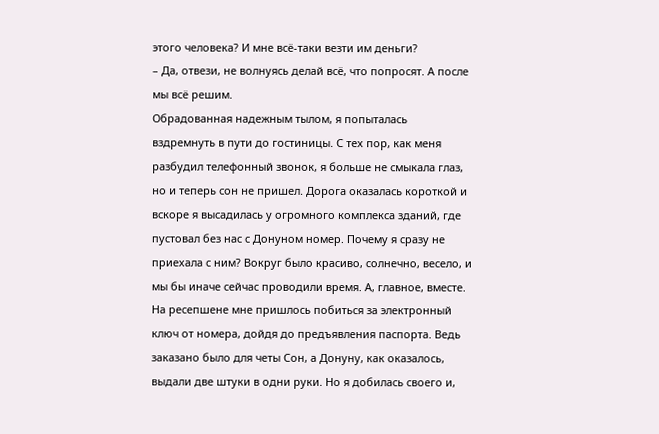этого человека? И мне всё-таки везти им деньги?
– Да, отвези, не волнуясь делай всё, что попросят. А после мы всё решим.
Обрадованная надежным тылом, я попыталась вздремнуть в пути до гостиницы. С тех пор, как меня разбудил телефонный звонок, я больше не смыкала глаз, но и теперь сон не пришел. Дорога оказалась короткой и вскоре я высадилась у огромного комплекса зданий, где пустовал без нас с Донуном номер. Почему я сразу не приехала с ним? Вокруг было красиво, солнечно, весело, и мы бы иначе сейчас проводили время. А, главное, вместе.
На ресепшене мне пришлось побиться за электронный ключ от номера, дойдя до предъявления паспорта. Ведь заказано было для четы Сон, а Донуну, как оказалось, выдали две штуки в одни руки. Но я добилась своего и,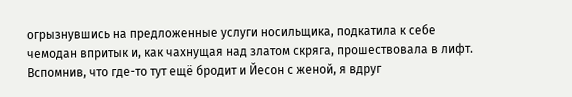огрызнувшись на предложенные услуги носильщика, подкатила к себе чемодан впритык и, как чахнущая над златом скряга, прошествовала в лифт. Вспомнив, что где-то тут ещё бродит и Йесон с женой, я вдруг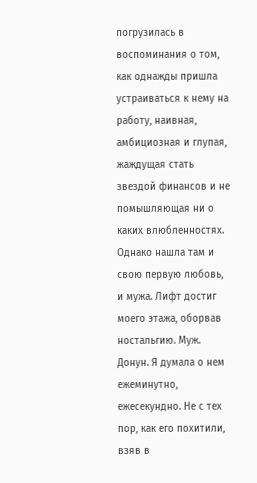погрузилась в воспоминания о том, как однажды пришла устраиваться к нему на работу, наивная, амбициозная и глупая, жаждущая стать звездой финансов и не помышляющая ни о каких влюбленностях. Однако нашла там и свою первую любовь, и мужа. Лифт достиг моего этажа, оборвав ностальгию. Муж. Донун. Я думала о нем ежеминутно, ежесекундно. Не с тех пор, как его похитили, взяв в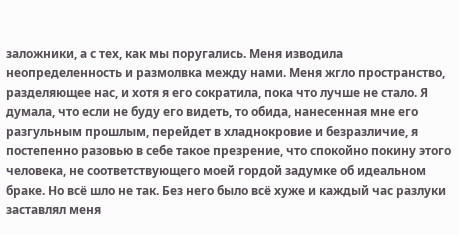заложники, а с тех, как мы поругались. Меня изводила неопределенность и размолвка между нами. Меня жгло пространство, разделяющее нас, и хотя я его сократила, пока что лучше не стало. Я думала, что если не буду его видеть, то обида, нанесенная мне его разгульным прошлым, перейдет в хладнокровие и безразличие, я постепенно разовью в себе такое презрение, что спокойно покину этого человека, не соответствующего моей гордой задумке об идеальном браке. Но всё шло не так. Без него было всё хуже и каждый час разлуки заставлял меня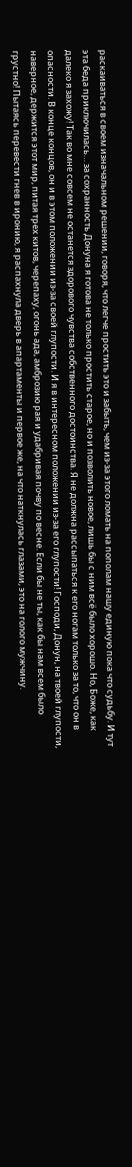раскаиваться в своем изначальном решении, говоря, что легче простить это и забыть, чем из-за этого ломать на пополам нашу единую пока что судьбу. И тут эта беда приключилась… за сохранность Донуна я готова не только простить старое, но и позволить новое, лишь бы с ним всё было хорошо. Но, Боже, как далеко я захожу! Так во мне совсем не останется здорового чувства собственного достоинства. Я не должна рассыпаться к его ногам только за то, что он в опасности. В конце концов, он и в этом положении из-за своей глупости. И я в интересном положении из-за его глупости! Господи, Донун, на твоей глупости, наверное, держится этот мир, питая трех китов, черепаху, огонь ада, амброзию рая и удабривая почву по весне. Если бы не ты, как бы нам всем было грустно! Пытаясь перевести гнев в иронию, я распахнула дверь в апартаменты и первое же, на что наткнулась глазами, это на голого мужчину.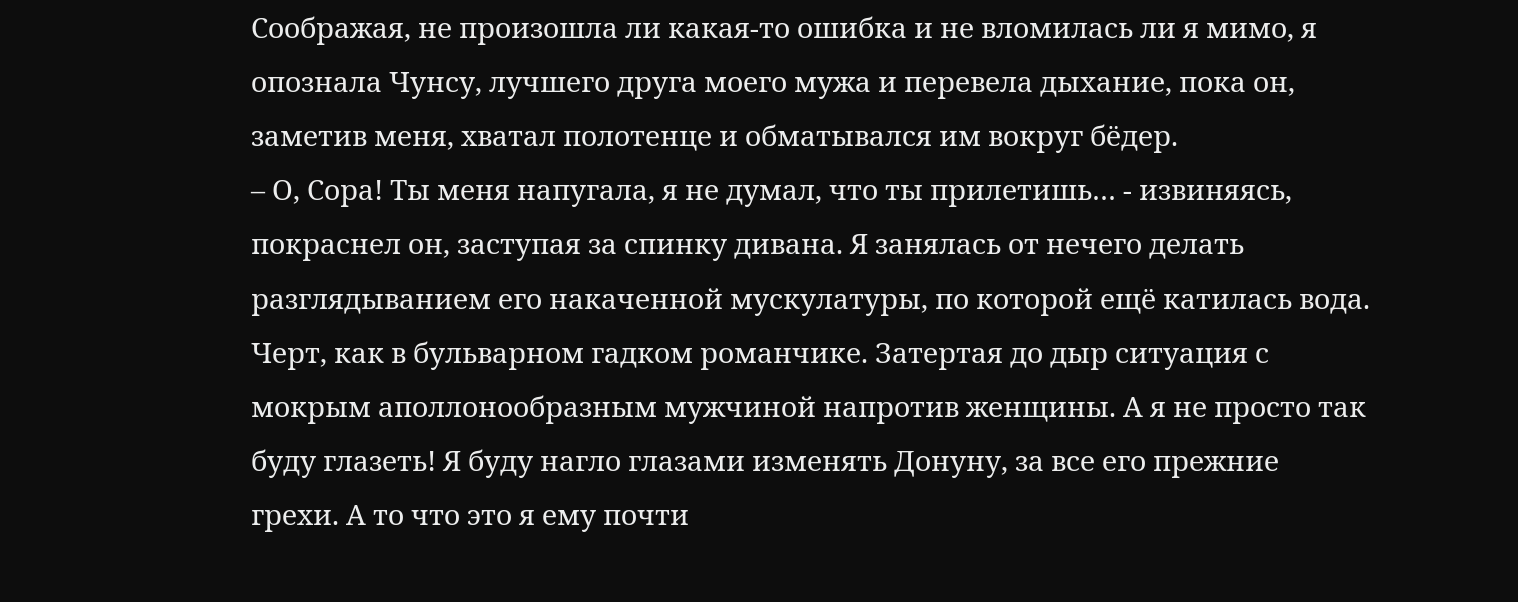Соображая, не произошла ли какая-то ошибка и не вломилась ли я мимо, я опознала Чунсу, лучшего друга моего мужа и перевела дыхание, пока он, заметив меня, хватал полотенце и обматывался им вокруг бёдер.
– О, Сора! Ты меня напугала, я не думал, что ты прилетишь… - извиняясь, покраснел он, заступая за спинку дивана. Я занялась от нечего делать разглядыванием его накаченной мускулатуры, по которой ещё катилась вода. Черт, как в бульварном гадком романчике. Затертая до дыр ситуация с мокрым аполлонообразным мужчиной напротив женщины. А я не просто так буду глазеть! Я буду нагло глазами изменять Донуну, за все его прежние грехи. А то что это я ему почти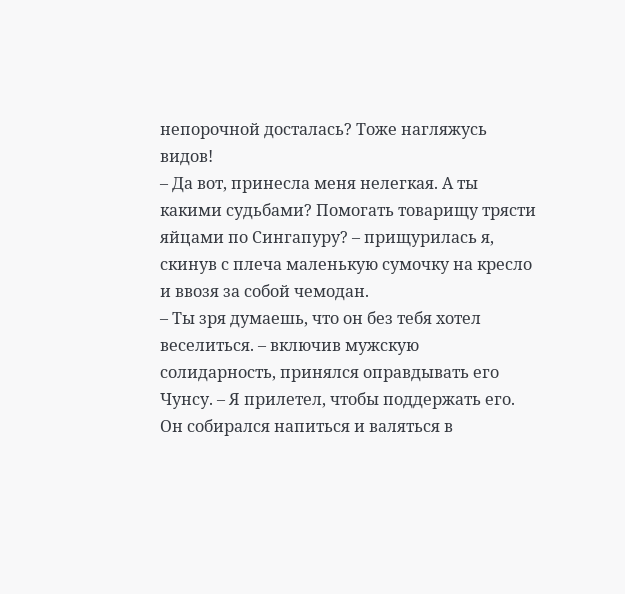непорочной досталась? Тоже нагляжусь видов!
– Да вот, принесла меня нелегкая. А ты какими судьбами? Помогать товарищу трясти яйцами по Сингапуру? – прищурилась я, скинув с плеча маленькую сумочку на кресло и ввозя за собой чемодан.
– Ты зря думаешь, что он без тебя хотел веселиться. – включив мужскую солидарность, принялся оправдывать его Чунсу. – Я прилетел, чтобы поддержать его. Он собирался напиться и валяться в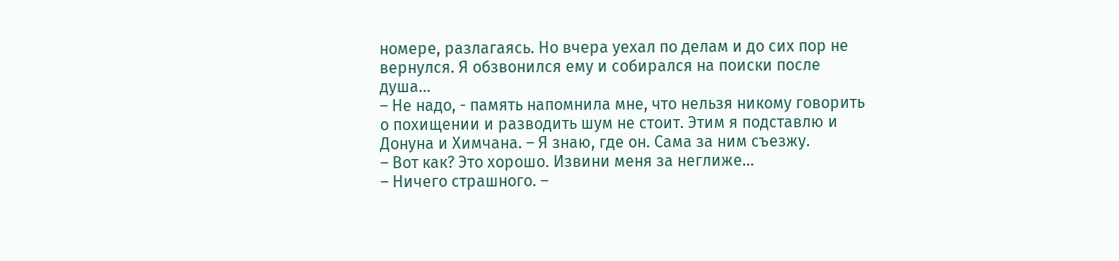номере, разлагаясь. Но вчера уехал по делам и до сих пор не вернулся. Я обзвонился ему и собирался на поиски после душа…
– Не надо, - память напомнила мне, что нельзя никому говорить о похищении и разводить шум не стоит. Этим я подставлю и Донуна и Химчана. – Я знаю, где он. Сама за ним съезжу.
– Вот как? Это хорошо. Извини меня за неглиже…
– Ничего страшного. –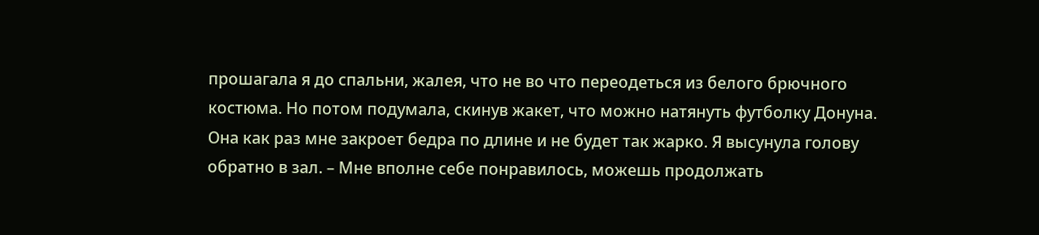прошагала я до спальни, жалея, что не во что переодеться из белого брючного костюма. Но потом подумала, скинув жакет, что можно натянуть футболку Донуна. Она как раз мне закроет бедра по длине и не будет так жарко. Я высунула голову обратно в зал. – Мне вполне себе понравилось, можешь продолжать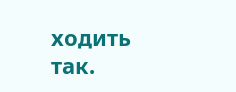ходить так.